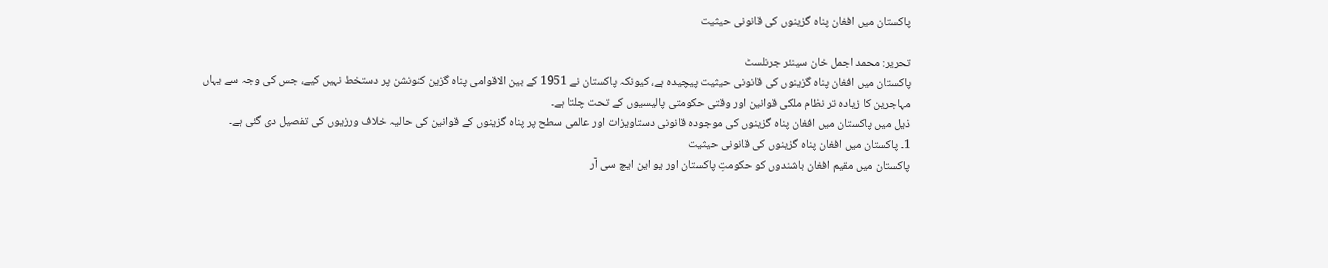پاکستان میں افغان پناہ گزینوں کی قانونی حیثیت

تحریر: محمد اجمل خان سینئر جرنلسٹ
پاکستان میں افغان پناہ گزینوں کی قانونی حیثیت پیچیدہ ہے، کیونکہ پاکستان نے 1951 کے بین الاقوامی پناہ گزین کنونشن پر دستخط نہیں کیے، جس کی وجہ سے یہاں مہاجرین کا زیادہ تر نظام ملکی قوانین اور وقتی حکومتی پالیسیوں کے تحت چلتا ہے۔
ذیل میں پاکستان میں افغان پناہ گزینوں کی موجودہ قانونی دستاویزات اور عالمی سطح پر پناہ گزینوں کے قوانین کی حالیہ خلاف ورزیوں کی تفصیل دی گئی ہے۔
1۔ پاکستان میں افغان پناہ گزینوں کی قانونی حیثیت
پاکستان میں مقیم افغان باشندوں کو حکومتِ پاکستان اور یو این ایچ سی آر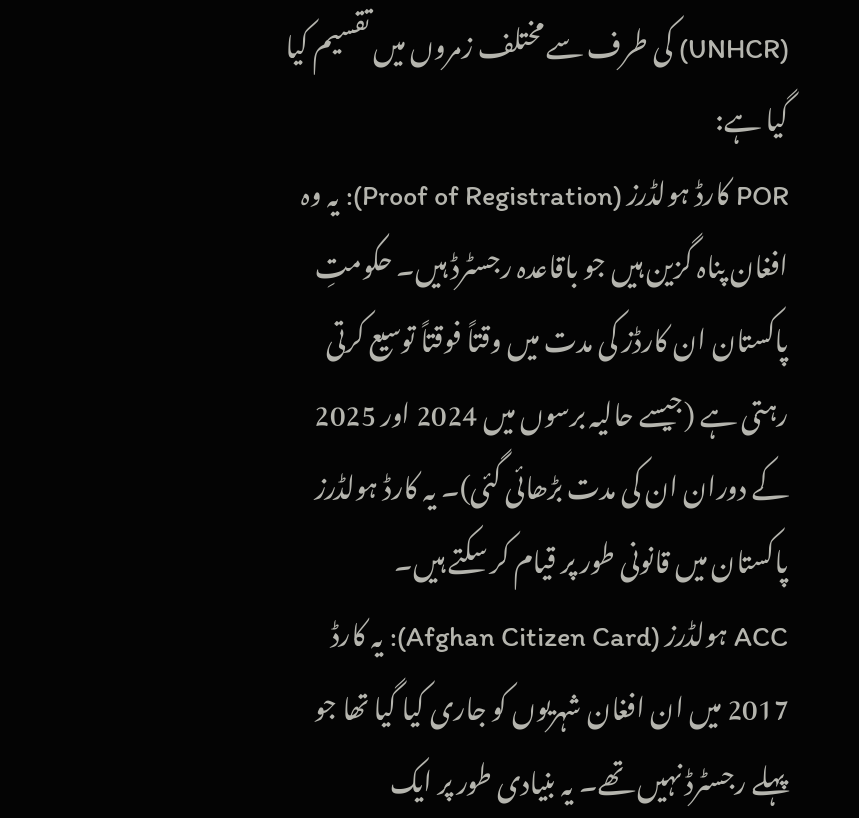(UNHCR) کی طرف سے مختلف زمروں میں تقسیم کیا گیا ہے:
POR کارڈ ہولڈرز (Proof of Registration): یہ وہ افغان پناہ گزین ہیں جو باقاعدہ رجسٹرڈ ہیں۔ حکومتِ پاکستان ان کارڈز کی مدت میں وقتاً فوقتاً توسیع کرتی رہتی ہے (جیسے حالیہ برسوں میں 2024 اور 2025 کے دوران ان کی مدت بڑھائی گئی)۔ یہ کارڈ ہولڈرز پاکستان میں قانونی طور پر قیام کر سکتے ہیں۔
ACC ہولڈرز (Afghan Citizen Card): یہ کارڈ 2017 میں ان افغان شہریوں کو جاری کیا گیا تھا جو پہلے رجسٹرڈ نہیں تھے۔ یہ بنیادی طور پر ایک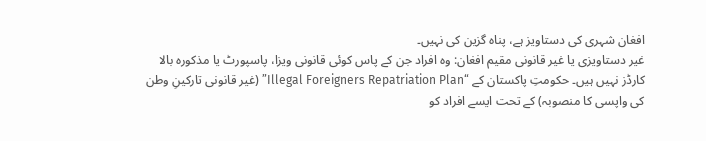افغان شہری کی دستاویز ہے، پناہ گزین کی نہیں۔
غیر دستاویزی یا غیر قانونی مقیم افغان: وہ افراد جن کے پاس کوئی قانونی ویزا، پاسپورٹ یا مذکورہ بالا کارڈز نہیں ہیں۔ حکومتِ پاکستان کے “Illegal Foreigners Repatriation Plan” (غیر قانونی تارکینِ وطن کی واپسی کا منصوبہ) کے تحت ایسے افراد کو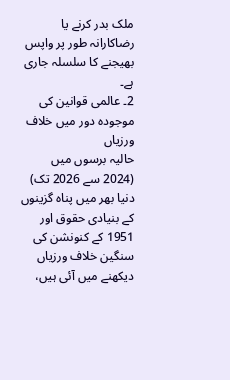ملک بدر کرنے یا رضاکارانہ طور پر واپس بھیجنے کا سلسلہ جاری ہے۔
2۔ عالمی قوانین کی موجودہ دور میں خلاف ورزیاں
حالیہ برسوں میں (2024 سے 2026 تک) دنیا بھر میں پناہ گزینوں کے بنیادی حقوق اور 1951 کے کنونشن کی سنگین خلاف ورزیاں دیکھنے میں آئی ہیں،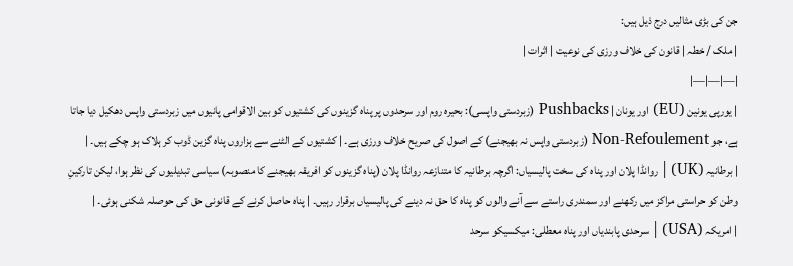جن کی بڑی مثالیں درج ذیل ہیں:
| ملک / خطہ | قانون کی خلاف ورزی کی نوعیت | اثرات |
|—|—|—|
| یورپی یونین (EU) اور یونان | Pushbacks (زبردستی واپسی): بحیرہ روم اور سرحدوں پر پناہ گزینوں کی کشتیوں کو بین الاقوامی پانیوں میں زبردستی واپس دھکیل دیا جاتا ہے، جو Non-Refoulement (زبردستی واپس نہ بھیجنے) کے اصول کی صریح خلاف ورزی ہے۔ | کشتیوں کے الٹنے سے ہزاروں پناہ گزین ڈوب کر ہلاک ہو چکے ہیں۔ |
| برطانیہ (UK) | روانڈا پلان اور پناہ کی سخت پالیسیاں: اگرچہ برطانیہ کا متنازعہ روانڈا پلان (پناہ گزینوں کو افریقہ بھیجنے کا منصوبہ) سیاسی تبدیلیوں کی نظر ہوا، لیکن تارکینِ وطن کو حراستی مراکز میں رکھنے اور سمندری راستے سے آنے والوں کو پناہ کا حق نہ دینے کی پالیسیاں برقرار رہیں۔ | پناہ حاصل کرنے کے قانونی حق کی حوصلہ شکنی ہوئی۔ |
| امریکہ (USA) | سرحدی پابندیاں اور پناہ معطلی: میکسیکو سرحد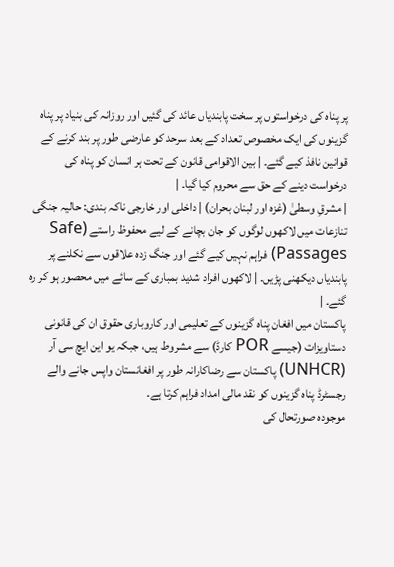پر پناہ کی درخواستوں پر سخت پابندیاں عائد کی گئیں اور روزانہ کی بنیاد پر پناہ گزینوں کی ایک مخصوص تعداد کے بعد سرحد کو عارضی طور پر بند کرنے کے قوانین نافذ کیے گئے۔ | بین الاقوامی قانون کے تحت ہر انسان کو پناہ کی درخواست دینے کے حق سے محروم کیا گیا۔ |
| مشرقِ وسطیٰ (غزہ اور لبنان بحران) | داخلی اور خارجی ناکہ بندی: حالیہ جنگی تنازعات میں لاکھوں لوگوں کو جان بچانے کے لیے محفوظ راستے (Safe Passages) فراہم نہیں کیے گئے اور جنگ زدہ علاقوں سے نکلنے پر پابندیاں دیکھنی پڑیں۔ | لاکھوں افراد شدید بمباری کے سائے میں محصور ہو کر رہ گئے۔ |
پاکستان میں افغان پناہ گزینوں کے تعلیمی اور کاروباری حقوق ان کی قانونی دستاویزات (جیسے POR کارڈ) سے مشروط ہیں، جبکہ یو این ایچ سی آر (UNHCR) پاکستان سے رضاکارانہ طور پر افغانستان واپس جانے والے رجسٹرڈ پناہ گزینوں کو نقد مالی امداد فراہم کرتا ہے۔
موجودہ صورتحال کی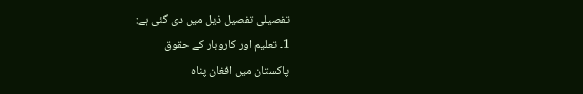تفصیلی تفصیل ذیل میں دی گئی ہے:
1۔ تعلیم اور کاروبار کے حقوق
پاکستان میں افغان پناہ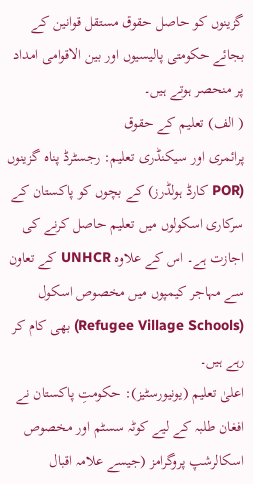گزینوں کو حاصل حقوق مستقل قوانین کے بجائے حکومتی پالیسیوں اور بین الاقوامی امداد پر منحصر ہوتے ہیں۔
( الف) تعلیم کے حقوق
پرائمری اور سیکنڈری تعلیم: رجسٹرڈ پناہ گزینوں (POR کارڈ ہولڈرز) کے بچوں کو پاکستان کے سرکاری اسکولوں میں تعلیم حاصل کرنے کی اجازت ہے۔ اس کے علاوہ UNHCR کے تعاون سے مہاجر کیمپوں میں مخصوص اسکول (Refugee Village Schools) بھی کام کر رہے ہیں۔
اعلیٰ تعلیم (یونیورسٹیز): حکومتِ پاکستان نے افغان طلبہ کے لیے کوٹہ سسٹم اور مخصوص اسکالرشپ پروگرامز (جیسے علامہ اقبال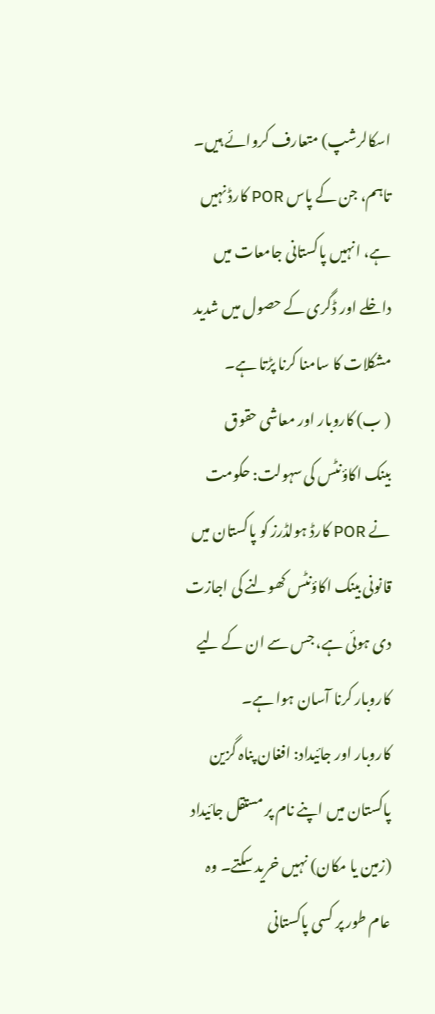اسکالرشپ) متعارف کروائے ہیں۔ تاہم، جن کے پاس POR کارڈ نہیں ہے، انہیں پاکستانی جامعات میں داخلے اور ڈگری کے حصول میں شدید مشکلات کا سامنا کرنا پڑتا ہے۔
( ب) کاروبار اور معاشی حقوق
بینک اکاؤنٹس کی سہولت: حکومت نے POR کارڈ ہولڈرز کو پاکستان میں قانونی بینک اکاؤنٹس کھولنے کی اجازت دی ہوئی ہے، جس سے ان کے لیے کاروبار کرنا آسان ہوا ہے۔
کاروبار اور جائیداد: افغان پناہ گزین پاکستان میں اپنے نام پر مستقل جائیداد (زمین یا مکان) نہیں خرید سکتے۔ وہ عام طور پر کسی پاکستانی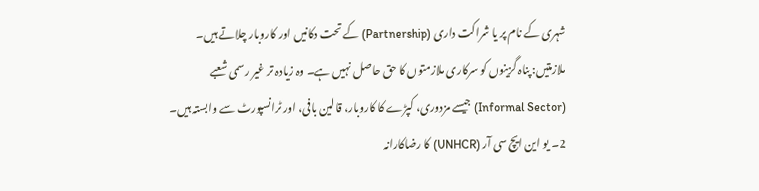شہری کے نام پر یا شراکت داری (Partnership) کے تحت دکانیں اور کاروبار چلاتے ہیں۔
ملازمتیں: پناہ گزینوں کو سرکاری ملازمتوں کا حق حاصل نہیں ہے۔ وہ زیادہ تر غیر رسمی شعبے (Informal Sector) جیسے مزدوری، کپڑے کا کاروبار، قالین بافی، اور ٹرانسپورٹ سے وابستہ ہیں۔
2۔ یو این ایچ سی آر (UNHCR) کا رضاکارانہ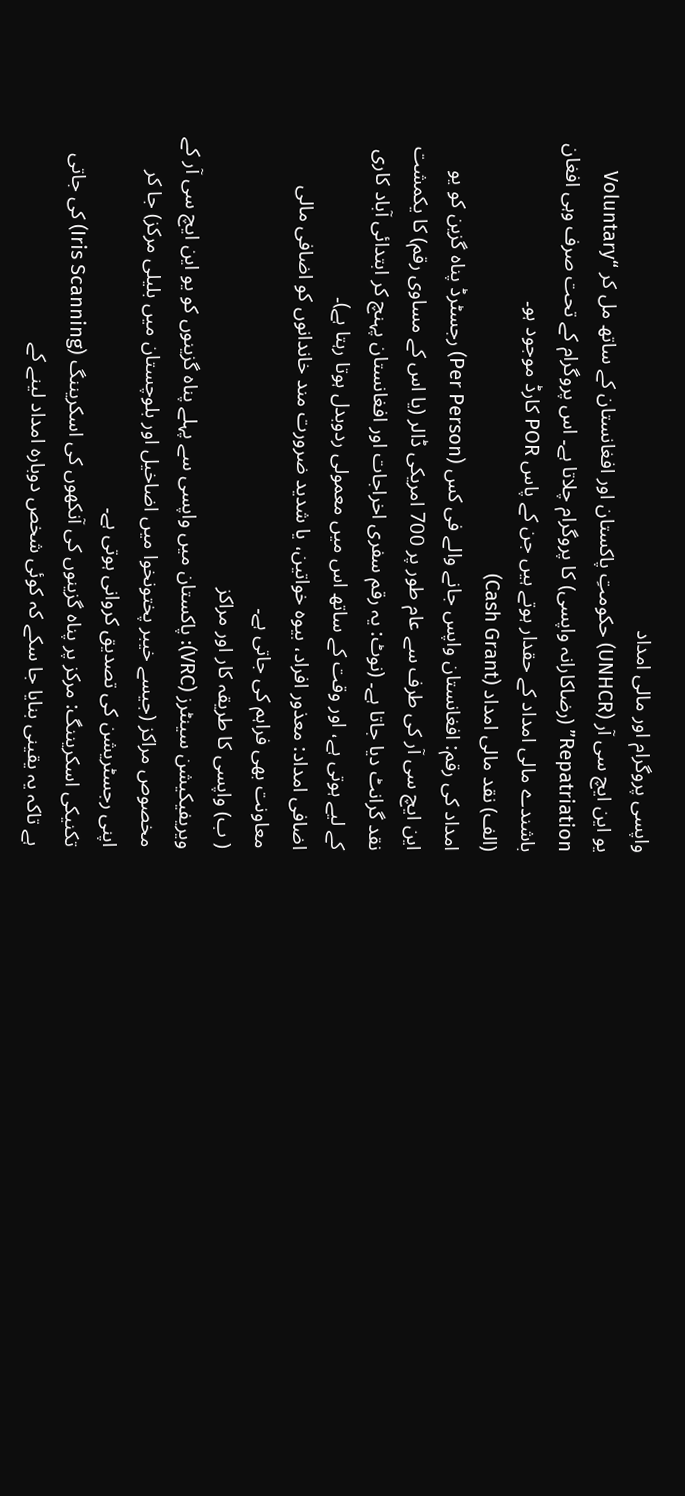واپسی پروگرام اور مالی امداد
یو این ایچ سی آر (UNHCR) حکومتِ پاکستان اور افغانستان کے ساتھ مل کر “Voluntary Repatriation” (رضاکارانہ واپسی) کا پروگرام چلاتا ہے۔ اس پروگرام کے تحت صرف وہی افغان باشندے مالی امداد کے حقدار ہوتے ہیں جن کے پاس POR کارڈ موجود ہو۔
(الف) نقد مالی امداد (Cash Grant)
امداد کی رقم: افغانستان واپس جانے والے فی کس (Per Person) رجسٹرڈ پناہ گزین کو یو این ایچ سی آر کی طرف سے عام طور پر 700 امریکی ڈالر (یا اس کے مساوی رقم) کا یکمشت نقد گرانٹ دیا جاتا ہے۔ (نوٹ: یہ رقم سفری اخراجات اور افغانستان پہنچ کر ابتدائی آباد کاری کے لیے ہوتی ہے، اور وقت کے ساتھ اس میں معمولی ردوبدل ہوتا رہتا ہے)۔
اضافی امداد: معذور افراد، بیوہ خواتین، یا شدید ضرورت مند خاندانوں کو اضافی مالی معاونت بھی فراہم کی جاتی ہے۔
( ب) واپسی کا طریقہ کار اور مراکز
ویریفیکیشن سینٹرز (VRC): پاکستان میں واپسی سے پہلے پناہ گزینوں کو یو این ایچ سی آر کے مخصوص مراکز (جیسے خیبر پختونخوا میں اضاخیل اور بلوچستان میں بلیلی مرکز) جا کر اپنی رجسٹریشن کی تصدیق کروانی ہوتی ہے۔
تکنیکی اسکریننگ: مرکز پر پناہ گزینوں کی آنکھوں کی اسکریننگ (Iris Scanning) کی جاتی ہے تاکہ یہ یقینی بنایا جا سکے کہ کوئی شخص دوبارہ امداد لینے کے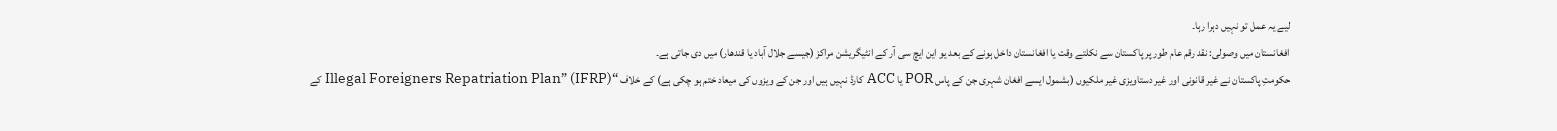لیے یہ عمل تو نہیں دہرا رہا۔
افغانستان میں وصولی: نقد رقم عام طور پر پاکستان سے نکلتے وقت یا افغانستان داخل ہونے کے بعد یو این ایچ سی آر کے انٹیگریشن مراکز (جیسے جلال آباد یا قندھار) میں دی جاتی ہے۔
حکومتِ پاکستان نے غیر قانونی اور غیر دستاویزی غیر ملکیوں (بشمول ایسے افغان شہری جن کے پاس POR یا ACC کارڈ نہیں ہیں اور جن کے ویزوں کی میعاد ختم ہو چکی ہے) کے خلاف “Illegal Foreigners Repatriation Plan” (IFRP) کے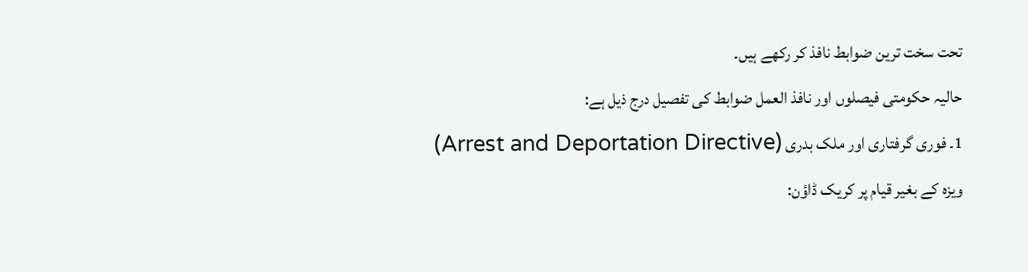تحت سخت ترین ضوابط نافذ کر رکھے ہیں۔
حالیہ حکومتی فیصلوں اور نافذ العمل ضوابط کی تفصیل درج ذیل ہے:
1۔ فوری گرفتاری اور ملک بدری (Arrest and Deportation Directive)
ویزہ کے بغیر قیام پر کریک ڈاؤن: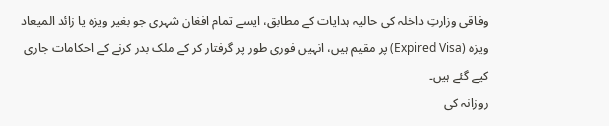وفاقی وزارتِ داخلہ کی حالیہ ہدایات کے مطابق، ایسے تمام افغان شہری جو بغیر ویزہ یا زائد المیعاد ویزہ (Expired Visa) پر مقیم ہیں، انہیں فوری طور پر گرفتار کر کے ملک بدر کرنے کے احکامات جاری کیے گئے ہیں۔
روزانہ کی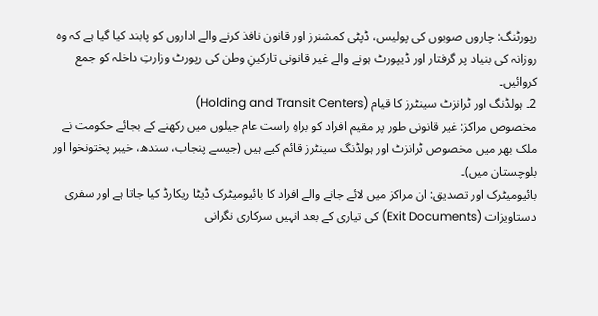رپورٹنگ: چاروں صوبوں کی پولیس، ڈپٹی کمشنرز اور قانون نافذ کرنے والے اداروں کو پابند کیا گیا ہے کہ وہ روزانہ کی بنیاد پر گرفتار اور ڈیپورٹ ہونے والے غیر قانونی تارکینِ وطن کی رپورٹ وزارتِ داخلہ کو جمع کروائیں۔
2۔ ہولڈنگ اور ٹرانزٹ سینٹرز کا قیام (Holding and Transit Centers)
مخصوص مراکز: غیر قانونی طور پر مقیم افراد کو براہِ راست عام جیلوں میں رکھنے کے بجائے حکومت نے ملک بھر میں مخصوص ٹرانزٹ اور ہولڈنگ سینٹرز قائم کیے ہیں (جیسے پنجاب، سندھ، خیبر پختونخوا اور بلوچستان میں)۔
بائیومیٹرک اور تصدیق: ان مراکز میں لائے جانے والے افراد کا بائیومیٹرک ڈیٹا ریکارڈ کیا جاتا ہے اور سفری دستاویزات (Exit Documents) کی تیاری کے بعد انہیں سرکاری نگرانی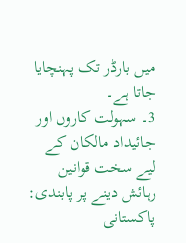میں بارڈر تک پہنچایا جاتا ہے۔
3۔ سہولت کاروں اور جائیداد مالکان کے لیے سخت قوانین
رہائش دینے پر پابندی: پاکستانی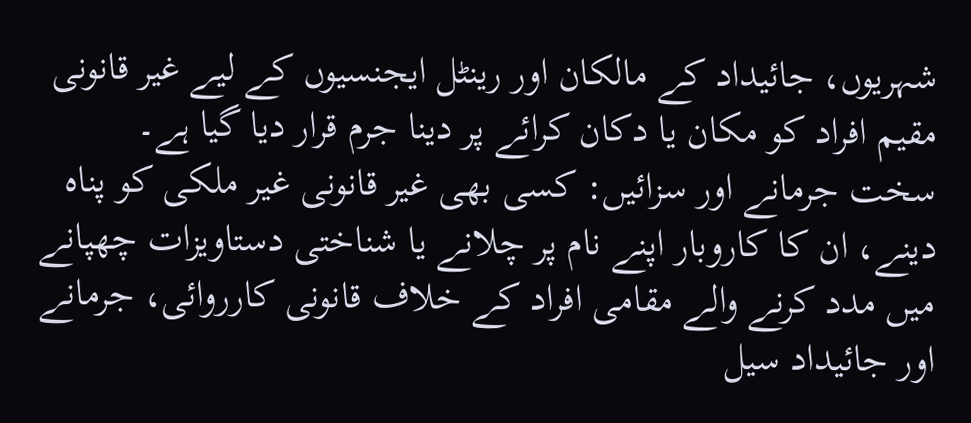شہریوں، جائیداد کے مالکان اور رینٹل ایجنسیوں کے لیے غیر قانونی مقیم افراد کو مکان یا دکان کرائے پر دینا جرم قرار دیا گیا ہے۔
سخت جرمانے اور سزائیں: کسی بھی غیر قانونی غیر ملکی کو پناہ دینے، ان کا کاروبار اپنے نام پر چلانے یا شناختی دستاویزات چھپانے میں مدد کرنے والے مقامی افراد کے خلاف قانونی کارروائی، جرمانے اور جائیداد سیل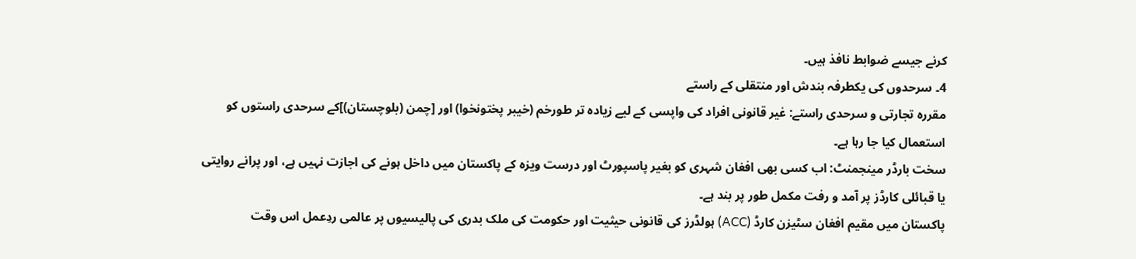کرنے جیسے ضوابط نافذ ہیں۔
4۔ سرحدوں کی یکطرفہ بندش اور منتقلی کے راستے
مقررہ تجارتی و سرحدی راستے: غیر قانونی افراد کی واپسی کے لیے زیادہ تر طورخم (خیبر پختونخوا) اور [چمن (بلوچستان)]کے سرحدی راستوں کو استعمال کیا جا رہا ہے۔
سخت بارڈر مینجمنٹ: اب کسی بھی افغان شہری کو بغیر پاسپورٹ اور درست ویزہ کے پاکستان میں داخل ہونے کی اجازت نہیں ہے، اور پرانے روایتی یا قبائلی کارڈز پر آمد و رفت مکمل طور پر بند ہے۔
پاکستان میں مقیم افغان سٹیزن کارڈ (ACC) ہولڈرز کی قانونی حیثیت اور حکومت کی ملک بدری کی پالیسیوں پر عالمی ردِعمل اس وقت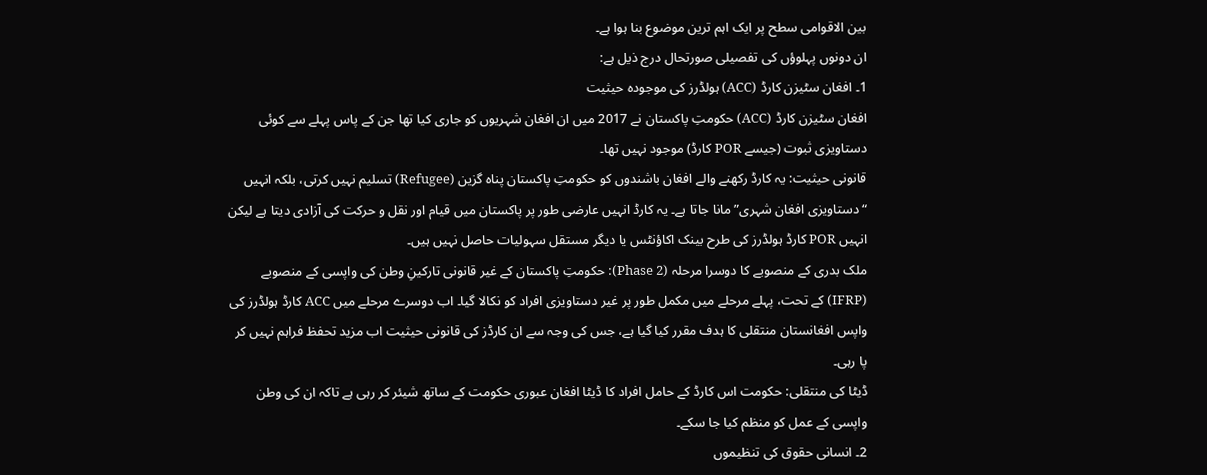بین الاقوامی سطح پر ایک اہم ترین موضوع بنا ہوا ہے۔
ان دونوں پہلوؤں کی تفصیلی صورتحال درج ذیل ہے:
1۔ افغان سٹیزن کارڈ (ACC) ہولڈرز کی موجودہ حیثیت
افغان سٹیزن کارڈ (ACC) حکومتِ پاکستان نے 2017 میں ان افغان شہریوں کو جاری کیا تھا جن کے پاس پہلے سے کوئی دستاویزی ثبوت (جیسے POR کارڈ) موجود نہیں تھا۔
قانونی حیثیت: یہ کارڈ رکھنے والے افغان باشندوں کو حکومتِ پاکستان پناہ گزین (Refugee) تسلیم نہیں کرتی، بلکہ انہیں “دستاویزی افغان شہری” مانا جاتا ہے۔ یہ کارڈ انہیں عارضی طور پر پاکستان میں قیام اور نقل و حرکت کی آزادی دیتا ہے لیکن انہیں POR کارڈ ہولڈرز کی طرح بینک اکاؤنٹس یا دیگر مستقل سہولیات حاصل نہیں ہیں۔
ملک بدری کے منصوبے کا دوسرا مرحلہ (Phase 2): حکومتِ پاکستان کے غیر قانونی تارکینِ وطن کی واپسی کے منصوبے (IFRP) کے تحت، پہلے مرحلے میں مکمل طور پر غیر دستاویزی افراد کو نکالا گیا۔ اب دوسرے مرحلے میں ACC کارڈ ہولڈرز کی واپس افغانستان منتقلی کا ہدف مقرر کیا گیا ہے، جس کی وجہ سے ان کارڈز کی قانونی حیثیت اب مزید تحفظ فراہم نہیں کر پا رہی۔
ڈیٹا کی منتقلی: حکومت اس کارڈ کے حامل افراد کا ڈیٹا افغان عبوری حکومت کے ساتھ شیئر کر رہی ہے تاکہ ان کی وطن واپسی کے عمل کو منظم کیا جا سکے۔
2۔ انسانی حقوق کی تنظیموں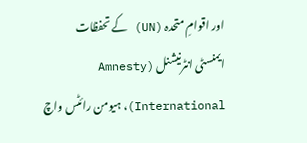اور اقوامِ متحدہ (UN) کے تحفظات
ایمنسٹی انٹرنیشنل (Amnesty International)، ہیومن رائٹس واچ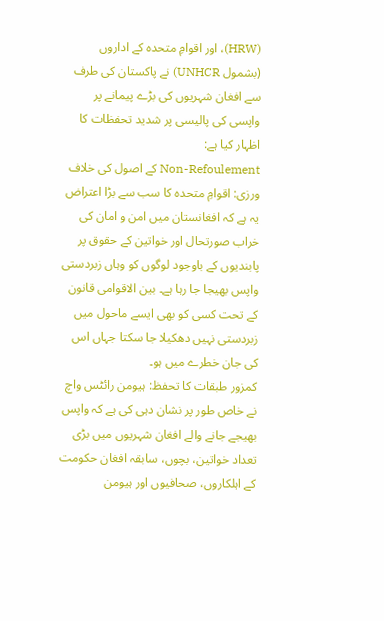(HRW)، اور اقوامِ متحدہ کے اداروں (بشمول UNHCR) نے پاکستان کی طرف سے افغان شہریوں کی بڑے پیمانے پر واپسی کی پالیسی پر شدید تحفظات کا اظہار کیا ہے:
Non-Refoulement کے اصول کی خلاف ورزی: اقوامِ متحدہ کا سب سے بڑا اعتراض یہ ہے کہ افغانستان میں امن و امان کی خراب صورتحال اور خواتین کے حقوق پر پابندیوں کے باوجود لوگوں کو وہاں زبردستی واپس بھیجا جا رہا ہے۔ بین الاقوامی قانون کے تحت کسی کو بھی ایسے ماحول میں زبردستی نہیں دھکیلا جا سکتا جہاں اس کی جان خطرے میں ہو۔
کمزور طبقات کا تحفظ: ہیومن رائٹس واچ نے خاص طور پر نشان دہی کی ہے کہ واپس بھیجے جانے والے افغان شہریوں میں بڑی تعداد خواتین، بچوں، سابقہ افغان حکومت کے اہلکاروں، صحافیوں اور ہیومن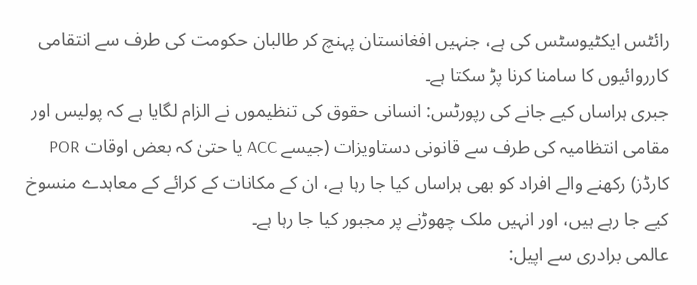رائٹس ایکٹیوسٹس کی ہے، جنہیں افغانستان پہنچ کر طالبان حکومت کی طرف سے انتقامی کارروائیوں کا سامنا کرنا پڑ سکتا ہے۔
جبری ہراساں کیے جانے کی رپورٹس: انسانی حقوق کی تنظیموں نے الزام لگایا ہے کہ پولیس اور مقامی انتظامیہ کی طرف سے قانونی دستاویزات (جیسے ACC یا حتیٰ کہ بعض اوقات POR کارڈز) رکھنے والے افراد کو بھی ہراساں کیا جا رہا ہے، ان کے مکانات کے کرائے کے معاہدے منسوخ کیے جا رہے ہیں، اور انہیں ملک چھوڑنے پر مجبور کیا جا رہا ہے۔
عالمی برادری سے اپیل: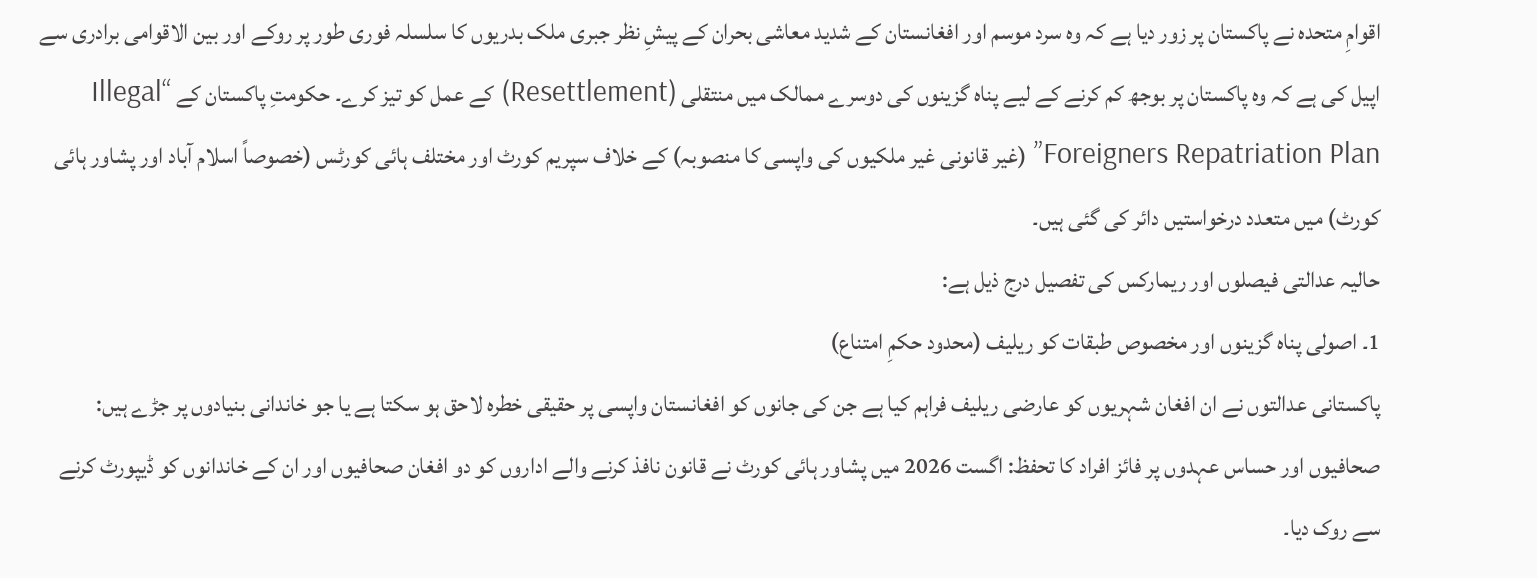اقوامِ متحدہ نے پاکستان پر زور دیا ہے کہ وہ سرد موسم اور افغانستان کے شدید معاشی بحران کے پیشِ نظر جبری ملک بدریوں کا سلسلہ فوری طور پر روکے اور بین الاقوامی برادری سے اپیل کی ہے کہ وہ پاکستان پر بوجھ کم کرنے کے لیے پناہ گزینوں کی دوسرے ممالک میں منتقلی (Resettlement) کے عمل کو تیز کرے۔ حکومتِ پاکستان کے “Illegal Foreigners Repatriation Plan” (غیر قانونی غیر ملکیوں کی واپسی کا منصوبہ) کے خلاف سپریم کورٹ اور مختلف ہائی کورٹس (خصوصاً اسلام آباد اور پشاور ہائی کورٹ) میں متعدد درخواستیں دائر کی گئی ہیں۔
حالیہ عدالتی فیصلوں اور ریمارکس کی تفصیل درج ذیل ہے:
1۔ اصولی پناہ گزینوں اور مخصوص طبقات کو ریلیف (محدود حکمِ امتناع)
پاکستانی عدالتوں نے ان افغان شہریوں کو عارضی ریلیف فراہم کیا ہے جن کی جانوں کو افغانستان واپسی پر حقیقی خطرہ لاحق ہو سکتا ہے یا جو خاندانی بنیادوں پر جڑے ہیں:
صحافیوں اور حساس عہدوں پر فائز افراد کا تحفظ: اگست 2026 میں پشاور ہائی کورٹ نے قانون نافذ کرنے والے اداروں کو دو افغان صحافیوں اور ان کے خاندانوں کو ڈیپورٹ کرنے سے روک دیا۔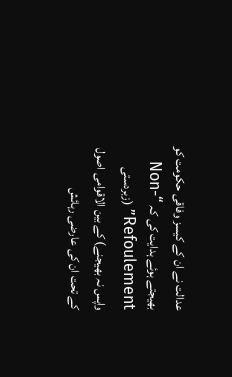عدالت نے ان کے کیسز وفاقی حکومت کو بھیجتے ہوئے ہدایت کی کہ “Non-Refoulement” (زبردستی واپس نہ بھیجنے) کے بین الاقوامی اصول کے تحت ان کی عارضی رہائش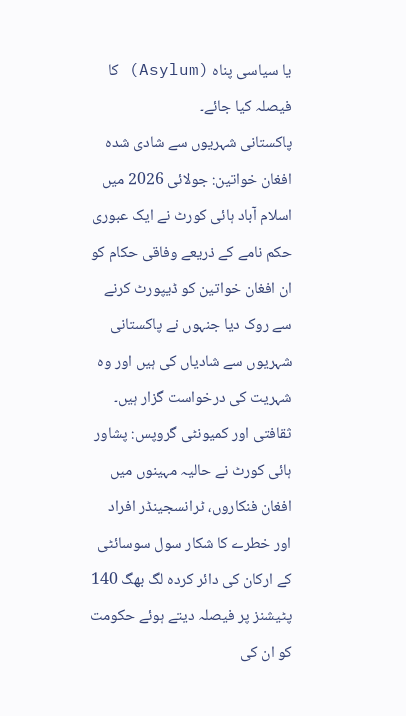یا سیاسی پناہ (Asylum) کا فیصلہ کیا جائے۔
پاکستانی شہریوں سے شادی شدہ افغان خواتین: جولائی 2026 میں اسلام آباد ہائی کورٹ نے ایک عبوری حکم نامے کے ذریعے وفاقی حکام کو ان افغان خواتین کو ڈیپورٹ کرنے سے روک دیا جنہوں نے پاکستانی شہریوں سے شادیاں کی ہیں اور وہ شہریت کی درخواست گزار ہیں۔
ثقافتی اور کمیونٹی گروپس: پشاور ہائی کورٹ نے حالیہ مہینوں میں افغان فنکاروں، ٹرانسجینڈر افراد اور خطرے کا شکار سول سوسائٹی کے ارکان کی دائر کردہ لگ بھگ 140 پٹیشنز پر فیصلہ دیتے ہوئے حکومت کو ان کی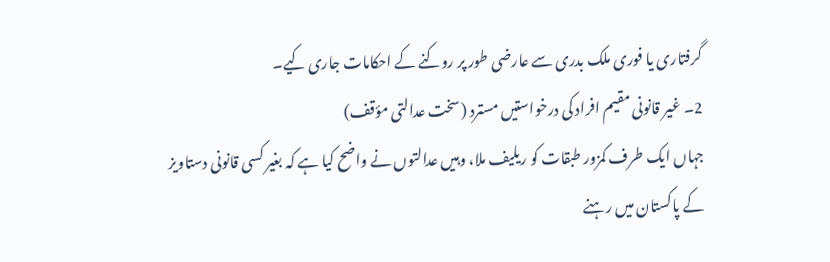گرفتاری یا فوری ملک بدری سے عارضی طور پر روکنے کے احکامات جاری کیے۔
2۔ غیر قانونی مقیم افراد کی درخواستیں مسترد (سخت عدالتی مؤقف)
جہاں ایک طرف کمزور طبقات کو ریلیف ملا، وہیں عدالتوں نے واضح کیا ہے کہ بغیر کسی قانونی دستاویز کے پاکستان میں رہنے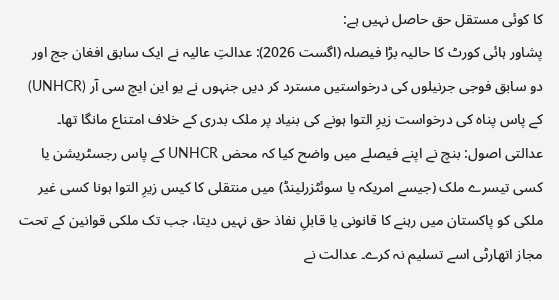کا کوئی مستقل حق حاصل نہیں ہے:
پشاور ہائی کورٹ کا حالیہ بڑا فیصلہ (اگست 2026): عدالتِ عالیہ نے ایک سابق افغان جج اور دو سابق فوجی جرنیلوں کی درخواستیں مسترد کر دیں جنہوں نے یو این ایچ سی آر (UNHCR) کے پاس پناہ کی درخواست زیرِ التوا ہونے کی بنیاد پر ملک بدری کے خلاف امتناع مانگا تھا۔
عدالتی اصول: بنچ نے اپنے فیصلے میں واضح کیا کہ محض UNHCR کے پاس رجسٹریشن یا کسی تیسرے ملک (جیسے امریکہ یا سوئٹزرلینڈ) میں منتقلی کا کیس زیرِ التوا ہونا کسی غیر ملکی کو پاکستان میں رہنے کا قانونی یا قابلِ نفاذ حق نہیں دیتا، جب تک ملکی قوانین کے تحت مجاز اتھارٹی اسے تسلیم نہ کرے۔ عدالت نے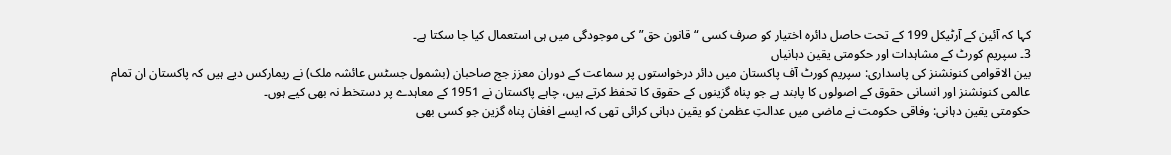کہا کہ آئین کے آرٹیکل 199 کے تحت حاصل دائرہ اختیار کو صرف کسی “قانون حق” کی موجودگی میں ہی استعمال کیا جا سکتا ہے۔
3۔ سپریم کورٹ کے مشاہدات اور حکومتی یقین دہانیاں
بین الاقوامی کنونشنز کی پاسداری: سپریم کورٹ آف پاکستان میں دائر درخواستوں پر سماعت کے دوران معزز جج صاحبان (بشمول جسٹس عائشہ ملک) نے ریمارکس دیے ہیں کہ پاکستان ان تمام عالمی کنونشنز اور انسانی حقوق کے اصولوں کا پابند ہے جو پناہ گزینوں کے حقوق کا تحفظ کرتے ہیں، چاہے پاکستان نے 1951 کے معاہدے پر دستخط نہ بھی کیے ہوں۔
حکومتی یقین دہانی: وفاقی حکومت نے ماضی میں عدالتِ عظمیٰ کو یقین دہانی کرائی تھی کہ ایسے افغان پناہ گزین جو کسی بھی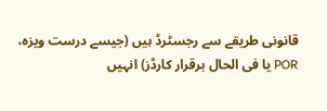قانونی طریقے سے رجسٹرڈ ہیں (جیسے درست ویزہ، POR یا فی الحال برقرار کارڈز) انہیں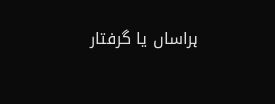ہراساں یا گرفتار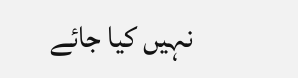نہیں کیا جائے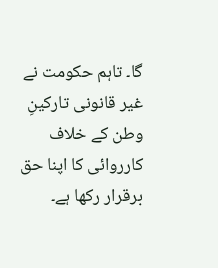گا۔ تاہم حکومت نے غیر قانونی تارکینِ وطن کے خلاف کارروائی کا اپنا حق برقرار رکھا ہے۔